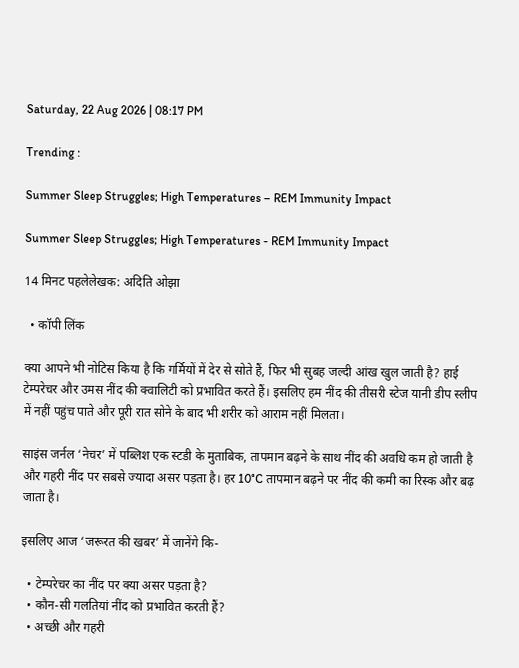Saturday, 22 Aug 2026 | 08:17 PM

Trending :

Summer Sleep Struggles; High Temperatures – REM Immunity Impact

Summer Sleep Struggles; High Temperatures - REM Immunity Impact

14 मिनट पहलेलेखक: अदिति ओझा

  • कॉपी लिंक

क्या आपने भी नोटिस किया है कि गर्मियों में देर से सोते हैं, फिर भी सुबह जल्दी आंख खुल जाती है? हाई टेम्परेचर और उमस नींद की क्वालिटी को प्रभावित करते हैं। इसलिए हम नींद की तीसरी स्टेज यानी डीप स्लीप में नहीं पहुंच पाते और पूरी रात सोने के बाद भी शरीर को आराम नहीं मिलता।

साइंस जर्नल ‘नेचर’ में पब्लिश एक स्टडी के मुताबिक, तापमान बढ़ने के साथ नींद की अवधि कम हो जाती है और गहरी नींद पर सबसे ज्यादा असर पड़ता है। हर 10°C तापमान बढ़ने पर नींद की कमी का रिस्क और बढ़ जाता है।

इसलिए आज ‘जरूरत की खबर’ में जानेंगे कि-

  • टेम्परेचर का नींद पर क्या असर पड़ता है?
  • कौन-सी गलतियां नींद को प्रभावित करती हैं?
  • अच्छी और गहरी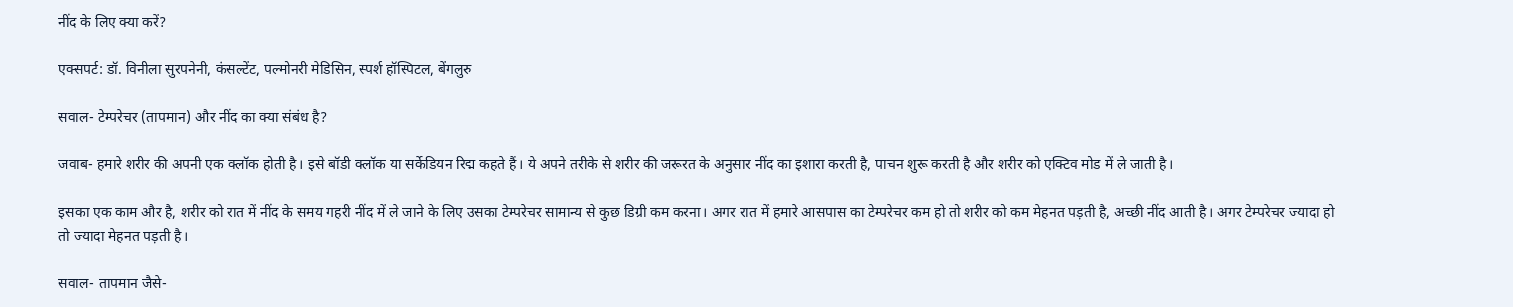नींद के लिए क्या करें?

एक्सपर्ट: डॉ. विनीला सुरपनेनी, कंसल्टेंट, पल्मोनरी मेडिसिन, स्पर्श हॉस्पिटल, बेंगलुरु

सवाल- टेम्परेचर (तापमान) और नींद का क्या संबंध है?

जवाब- हमारे शरीर की अपनी एक क्लॉक होती है। इसे बॉडी क्लॉक या सर्केडियन रिद्म कहते हैं। ये अपने तरीके से शरीर की जरूरत के अनुसार नींद का इशारा करती है, पाचन शुरू करती है और शरीर को एक्टिव मोड में ले जाती है।

इसका एक काम और है, शरीर को रात में नींद के समय गहरी नींद में ले जाने के लिए उसका टेम्परेचर सामान्य से कुछ डिग्री कम करना। अगर रात में हमारे आसपास का टेम्परेचर कम हो तो शरीर को कम मेहनत पड़ती है, अच्छी नींद आती है। अगर टेम्परेचर ज्यादा हो तो ज्यादा मेहनत पड़ती है।

सवाल- तापमान जैसे-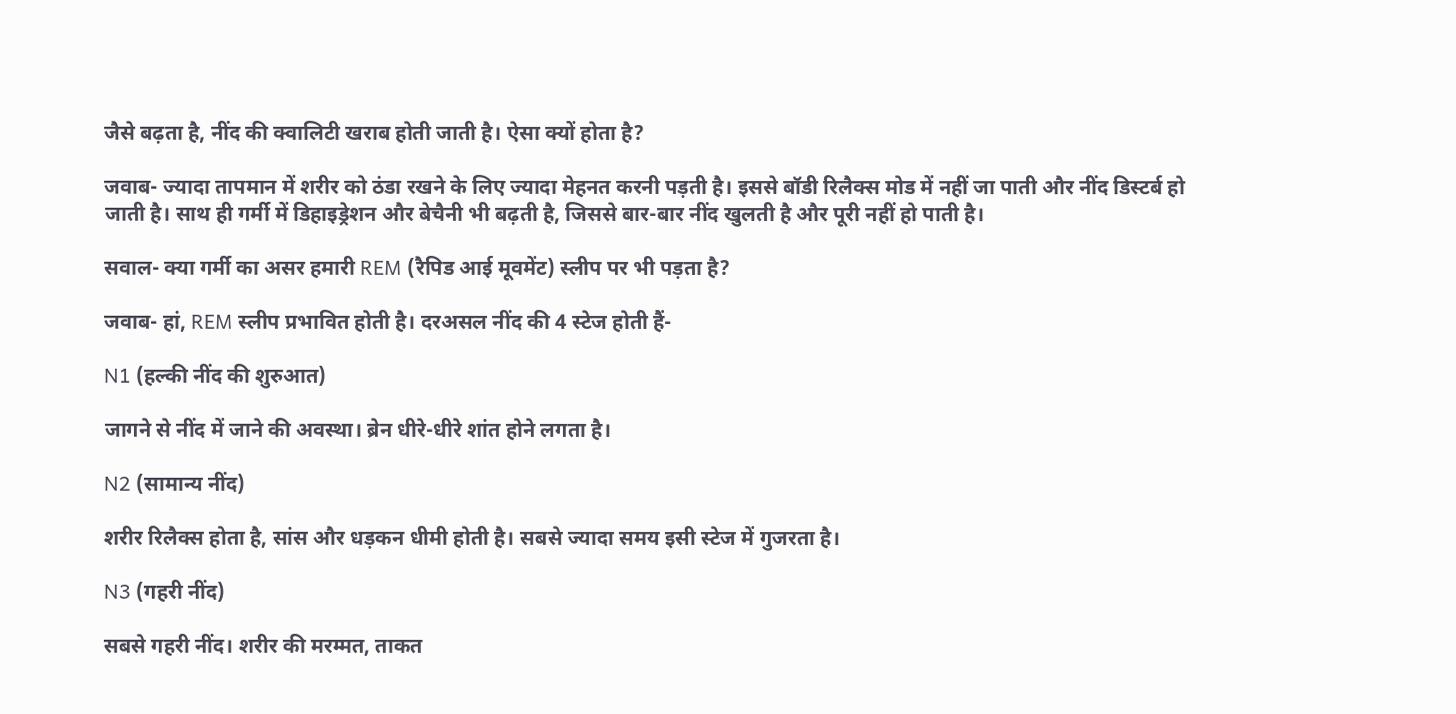जैसे बढ़ता है, नींद की क्वालिटी खराब होती जाती है। ऐसा क्यों होता है?

जवाब- ज्यादा तापमान में शरीर को ठंडा रखने के लिए ज्यादा मेहनत करनी पड़ती है। इससे बॉडी रिलैक्स मोड में नहीं जा पाती और नींद डिस्टर्ब हो जाती है। साथ ही गर्मी में डिहाइड्रेशन और बेचैनी भी बढ़ती है, जिससे बार-बार नींद खुलती है और पूरी नहीं हो पाती है।

सवाल- क्या गर्मी का असर हमारी REM (रैपिड आई मूवमेंट) स्लीप पर भी पड़ता है?

जवाब- हां, REM स्लीप प्रभावित होती है। दरअसल नींद की 4 स्टेज होती हैं-

N1 (हल्की नींद की शुरुआत)

जागने से नींद में जाने की अवस्था। ब्रेन धीरे-धीरे शांत होने लगता है।

N2 (सामान्य नींद)

शरीर रिलैक्स होता है, सांस और धड़कन धीमी होती है। सबसे ज्यादा समय इसी स्टेज में गुजरता है।

N3 (गहरी नींद)

सबसे गहरी नींद। शरीर की मरम्मत, ताकत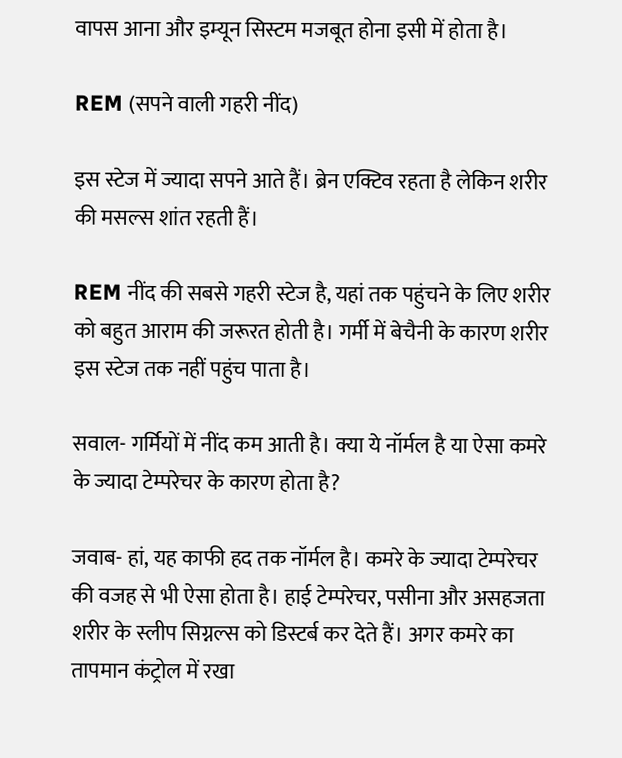वापस आना और इम्यून सिस्टम मजबूत होना इसी में होता है।

REM (सपने वाली गहरी नींद)

इस स्टेज में ज्यादा सपने आते हैं। ब्रेन एक्टिव रहता है लेकिन शरीर की मसल्स शांत रहती हैं।

REM नींद की सबसे गहरी स्टेज है, यहां तक पहुंचने के लिए शरीर को बहुत आराम की जरूरत होती है। गर्मी में बेचैनी के कारण शरीर इस स्टेज तक नहीं पहुंच पाता है।

सवाल- गर्मियों में नींद कम आती है। क्या ये नॉर्मल है या ऐसा कमरे के ज्यादा टेम्परेचर के कारण होता है?

जवाब- हां, यह काफी हद तक नॉर्मल है। कमरे के ज्यादा टेम्परेचर की वजह से भी ऐसा होता है। हाई टेम्परेचर, पसीना और असहजता शरीर के स्लीप सिग्नल्स को डिस्टर्ब कर देते हैं। अगर कमरे का तापमान कंट्रोल में रखा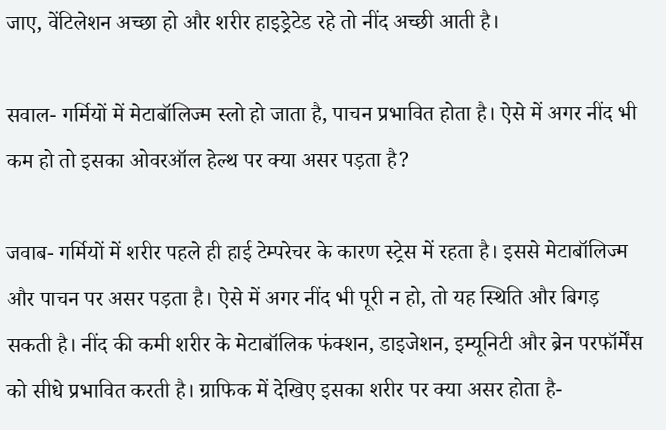जाए, वेंटिलेशन अच्छा हो और शरीर हाइड्रेटेड रहे तो नींद अच्छी आती है।

सवाल- गर्मियों में मेटाबॉलिज्म स्लो हो जाता है, पाचन प्रभावित होता है। ऐसे में अगर नींद भी कम हो तो इसका ओवरऑल हेल्थ पर क्या असर पड़ता है?

जवाब- गर्मियों में शरीर पहले ही हाई टेम्परेचर के कारण स्ट्रेस में रहता है। इससे मेटाबॉलिज्म और पाचन पर असर पड़ता है। ऐसे में अगर नींद भी पूरी न हो, तो यह स्थिति और बिगड़ सकती है। नींद की कमी शरीर के मेटाबॉलिक फंक्शन, डाइजेशन, इम्यूनिटी और ब्रेन परफॉर्मेंस को सीधे प्रभावित करती है। ग्राफिक में देखिए इसका शरीर पर क्या असर होता है-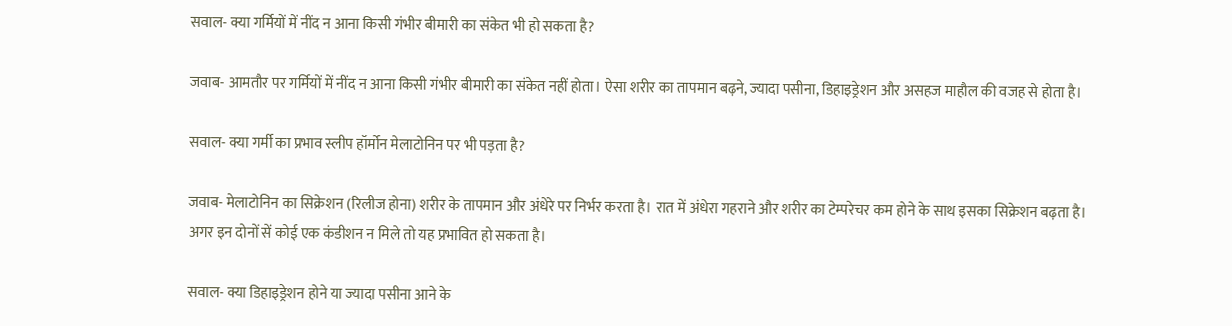सवाल- क्या गर्मियों में नींद न आना किसी गंभीर बीमारी का संकेत भी हो सकता है?

जवाब- आमतौर पर गर्मियों में नींद न आना किसी गंभीर बीमारी का संकेत नहीं होता। ऐसा शरीर का तापमान बढ़ने, ज्यादा पसीना, डिहाइड्रेशन और असहज माहौल की वजह से होता है।

सवाल- क्या गर्मी का प्रभाव स्लीप हॉर्मोन मेलाटोनिन पर भी पड़ता है?

जवाब- मेलाटोनिन का सिक्रेशन (रिलीज होना) शरीर के तापमान और अंधेरे पर निर्भर करता है। रात में अंधेरा गहराने और शरीर का टेम्परेचर कम होने के साथ इसका सिक्रेशन बढ़ता है। अगर इन दोनों सें कोई एक कंडीशन न मिले तो यह प्रभावित हो सकता है।

सवाल- क्या डिहाइड्रेशन होने या ज्यादा पसीना आने के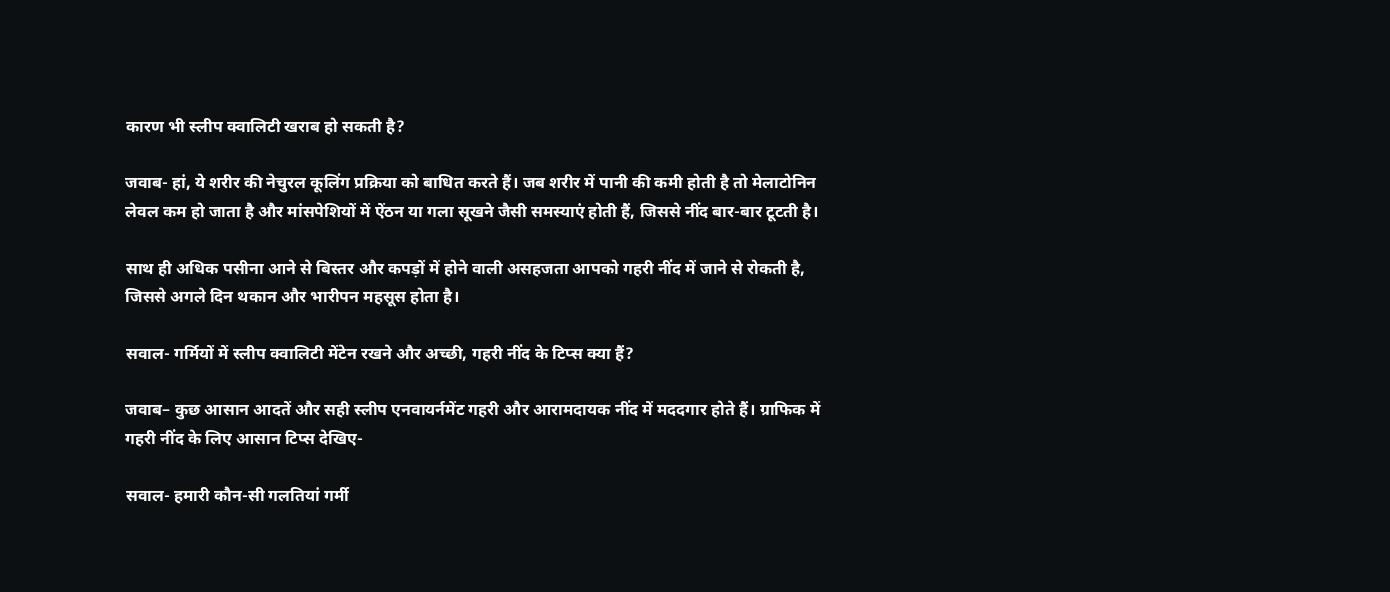कारण भी स्लीप क्वालिटी खराब हो सकती है?

जवाब- हां, ये शरीर की नेचुरल कूलिंग प्रक्रिया को बाधित करते हैं। जब शरीर में पानी की कमी होती है तो मेलाटोनिन लेवल कम हो जाता है और मांसपेशियों में ऐंठन या गला सूखने जैसी समस्याएं होती हैं, जिससे नींद बार-बार टूटती है।

साथ ही अधिक पसीना आने से बिस्तर और कपड़ों में होने वाली असहजता आपको गहरी नींद में जाने से रोकती है, जिससे अगले दिन थकान और भारीपन महसूस होता है।

सवाल- गर्मियों में स्लीप क्वालिटी मेंटेन रखने और अच्छी, गहरी नींद के टिप्स क्या हैं?

जवाब– कुछ आसान आदतें और सही स्लीप एनवायर्नमेंट गहरी और आरामदायक नींद में मददगार होते हैं। ग्राफिक में गहरी नींद के लिए आसान टिप्स देखिए-

सवाल- हमारी कौन-सी गलतियां गर्मी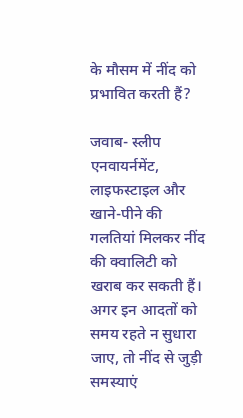के मौसम में नींद को प्रभावित करती हैं?

जवाब- स्लीप एनवायर्नमेंट, लाइफस्टाइल और खाने-पीने की गलतियां मिलकर नींद की क्वालिटी को खराब कर सकती हैं। अगर इन आदतों को समय रहते न सुधारा जाए, तो नींद से जुड़ी समस्याएं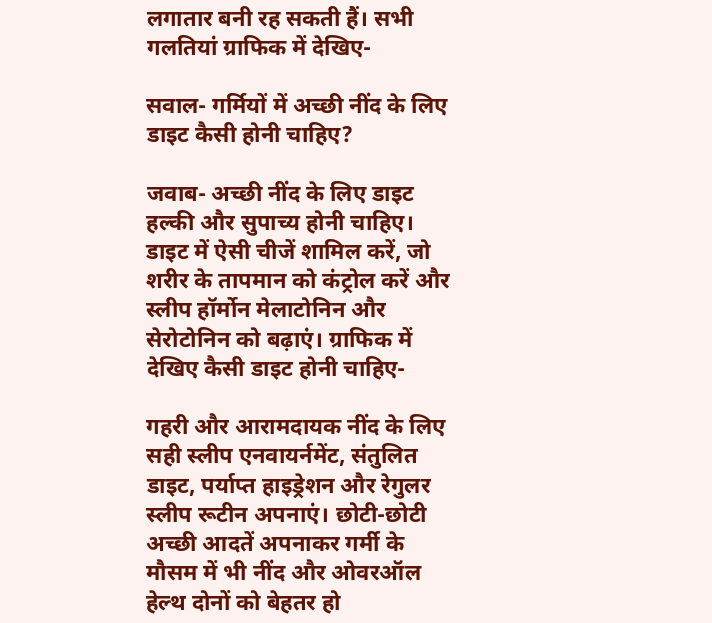लगातार बनी रह सकती हैं। सभी गलतियां ग्राफिक में देखिए-

सवाल- गर्मियों में अच्छी नींद के लिए डाइट कैसी होनी चाहिए?

जवाब- अच्छी नींद के लिए डाइट हल्की और सुपाच्य होनी चाहिए। डाइट में ऐसी चीजें शामिल करें, जो शरीर के तापमान को कंट्रोल करें और स्लीप हॉर्मोन मेलाटोनिन और सेरोटोनिन को बढ़ाएं। ग्राफिक में देखिए कैसी डाइट होनी चाहिए-

गहरी और आरामदायक नींद के लिए सही स्लीप एनवायर्नमेंट, संतुलित डाइट, पर्याप्त हाइड्रेशन और रेगुलर स्लीप रूटीन अपनाएं। छोटी-छोटी अच्छी आदतें अपनाकर गर्मी के मौसम में भी नींद और ओवरऑल हेल्थ दोनों को बेहतर हो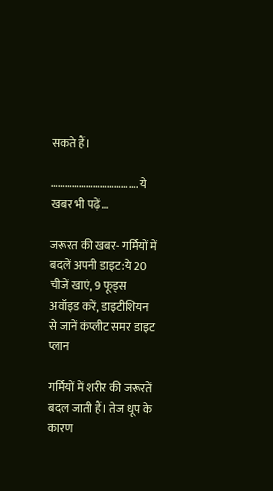सकते हैं।

………………………………. ये खबर भी पढ़ें…

जरूरत की खबर- गर्मियों में बदलें अपनी डाइट:ये 20 चीजें खाएं, 9 फूड्स अवॉइड करें, डाइटीशियन से जानें कंप्लीट समर डाइट प्लान

गर्मियों में शरीर की जरूरतें बदल जाती हैं। तेज धूप के कारण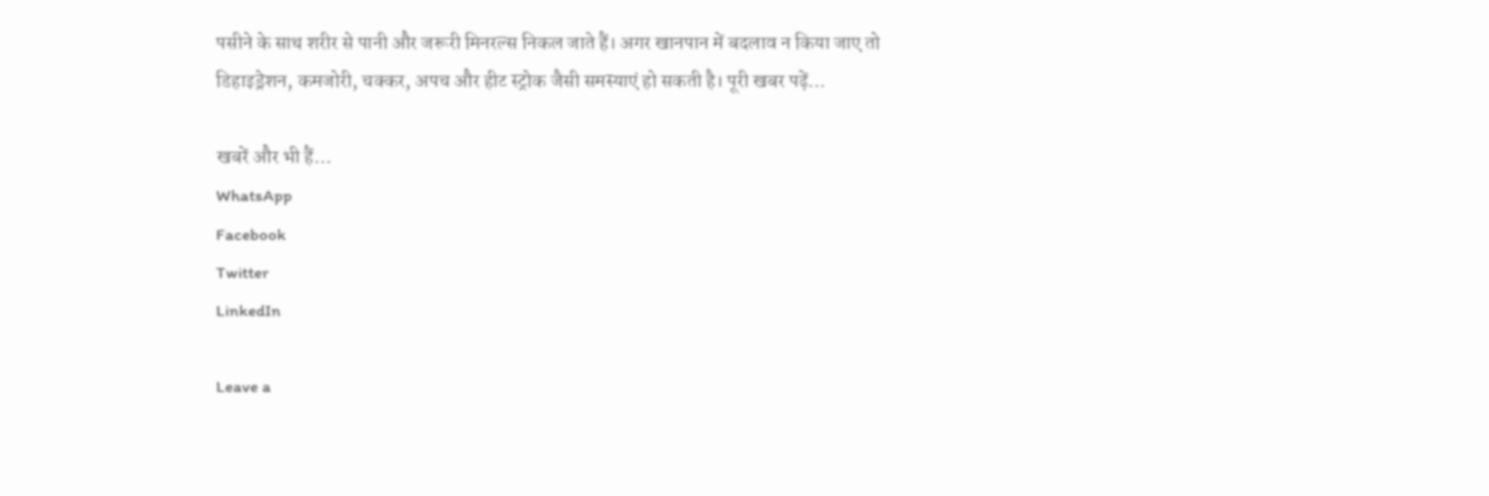पसीने के साथ शरीर से पानी और जरूरी मिनरल्स निकल जाते हैं। अगर खानपान में बदलाव न किया जाए तो डिहाइड्रेशन, कमजोरी, चक्कर, अपच और हीट स्ट्रोक जैसी समस्याएं हो सकती है। पूरी खबर पढ़ें…

खबरें और भी हैं…
WhatsApp
Facebook
Twitter
LinkedIn

Leave a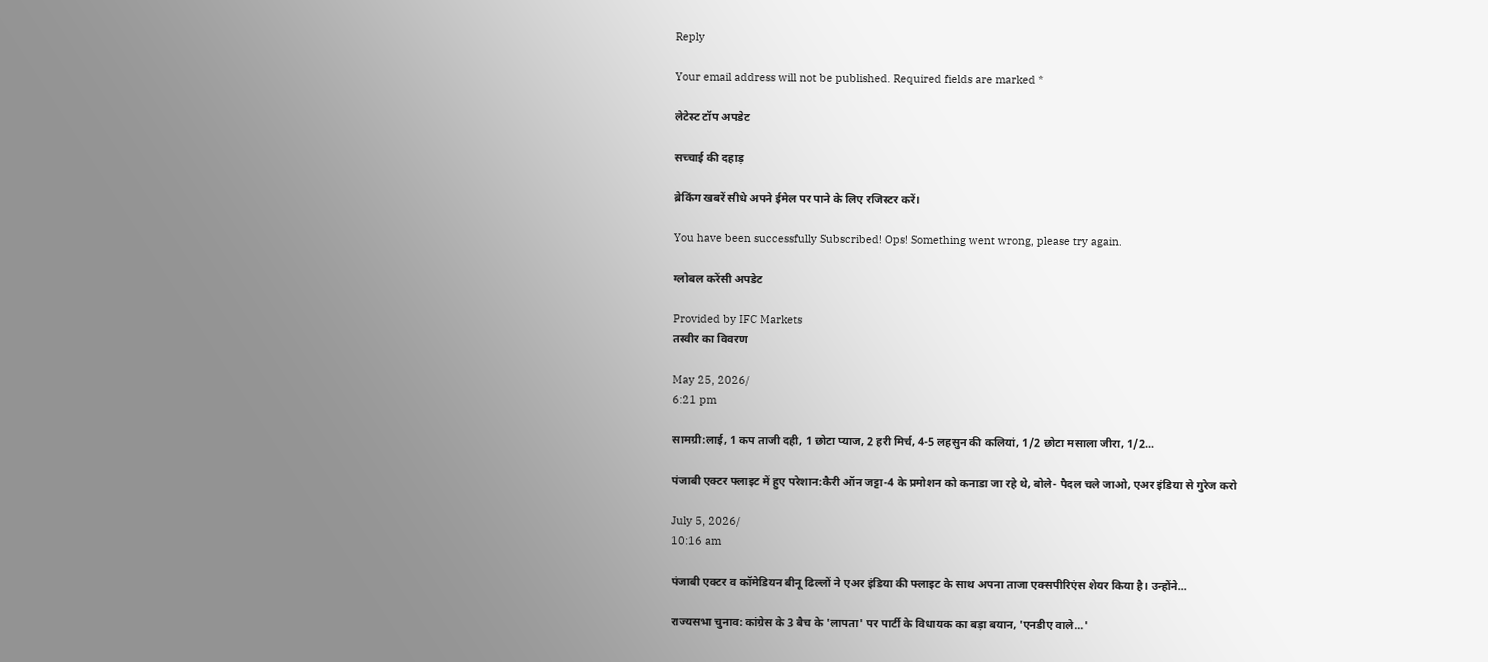Reply

Your email address will not be published. Required fields are marked *

लेटेस्ट टॉप अपडेट

सच्चाई की दहाड़

ब्रेकिंग खबरें सीधे अपने ईमेल पर पाने के लिए रजिस्टर करें।

You have been successfully Subscribed! Ops! Something went wrong, please try again.

ग्लोबल करेंसी अपडेट

Provided by IFC Markets
तस्वीर का विवरण

May 25, 2026/
6:21 pm

सामग्री:लाई, 1 कप ताजी दही, 1 छोटा प्याज, 2 हरी मिर्च, 4-5 लहसुन की कलियां, 1/2 छोटा मसाला जीरा, 1/2...

पंजाबी एक्टर फ्लाइट में हुए परेशान:कैरी ऑन जट्टा-4 के प्रमोशन को कनाडा जा रहे थे, बोले- पैदल चले जाओ, एअर इंडिया से गुरेज करो

July 5, 2026/
10:16 am

पंजाबी एक्टर व कॉमेडियन बीनू ढिल्लों ने एअर इंडिया की फ्लाइट के साथ अपना ताजा एक्सपीरिएंस शेयर किया है। उन्होंने...

राज्यसभा चुनाव: कांग्रेस के 3 बैच के 'लापता' पर पार्टी के विधायक का बड़ा बयान, 'एनडीए वाले...'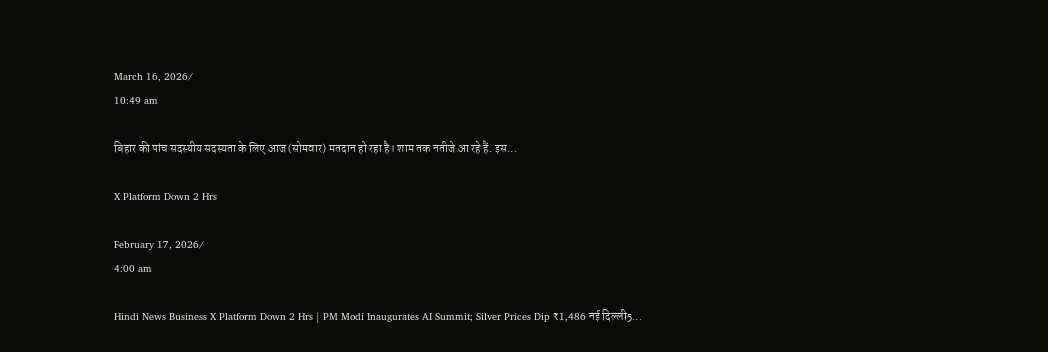March 16, 2026/
10:49 am

बिहार की पांच सदस्यीय सदस्यता के लिए आज (सोमवार) मतदान हो रहा है। शाम तक नतीजे आ रहे हैं. इस...

X Platform Down 2 Hrs

February 17, 2026/
4:00 am

Hindi News Business X Platform Down 2 Hrs | PM Modi Inaugurates AI Summit; Silver Prices Dip ₹1,486 नई दिल्ली5...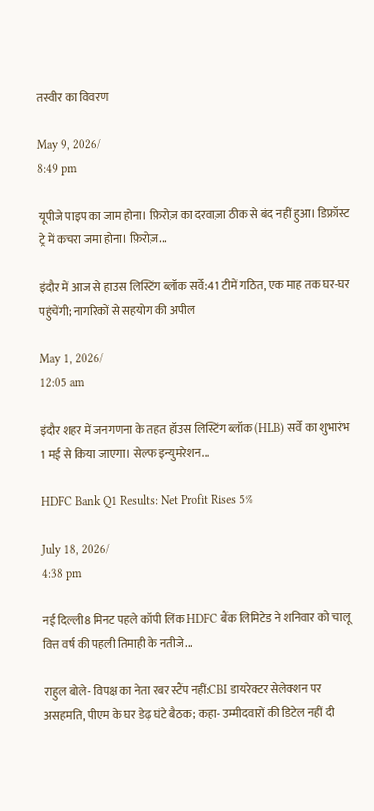तस्वीर का विवरण

May 9, 2026/
8:49 pm

यूपीजे पाइप का जाम होना। फ़िरोज़ का दरवाज़ा ठीक से बंद नहीं हुआ। डिफ्रॉस्ट ट्रे में कचरा जमा होना। फ़िरोज़...

इंदौर में आज से हाउस लिस्टिंग ब्लॉक सर्वे:41 टीमें गठित, एक माह तक घर-घर पहुंचेंगी; नागरिकों से सहयोग की अपील

May 1, 2026/
12:05 am

इंदौर शहर में जनगणना के तहत हॉउस लिस्टिंग ब्लॉक (HLB) सर्वे का शुभारंभ 1 मई से किया जाएगा। सेल्फ इन्युमरेशन...

HDFC Bank Q1 Results: Net Profit Rises 5%

July 18, 2026/
4:38 pm

नई दिल्ली8 मिनट पहले कॉपी लिंक HDFC बैंक लिमिटेड ने शनिवार को चालू वित्त वर्ष की पहली तिमाही के नतीजे...

राहुल बोले- विपक्ष का नेता रबर स्टैंप नहीं:CBI डायरेक्टर सेलेक्शन पर असहमति, पीएम के घर डेढ़ घंटे बैठक; कहा- उम्मीदवारों की डिटेल नहीं दी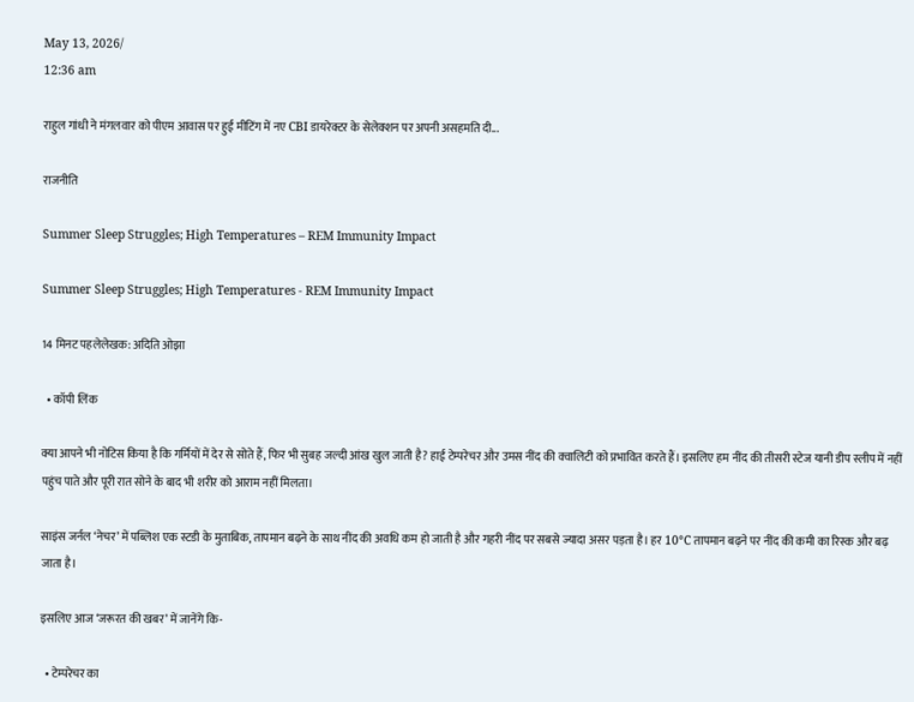May 13, 2026/
12:36 am

राहुल गांधी ने मंगलवार को पीएम आवास पर हुई मीटिंग में नए CBI डायरेक्टर के सेलेक्शन पर अपनी असहमति दी...

राजनीति

Summer Sleep Struggles; High Temperatures – REM Immunity Impact

Summer Sleep Struggles; High Temperatures - REM Immunity Impact

14 मिनट पहलेलेखक: अदिति ओझा

  • कॉपी लिंक

क्या आपने भी नोटिस किया है कि गर्मियों में देर से सोते हैं, फिर भी सुबह जल्दी आंख खुल जाती है? हाई टेम्परेचर और उमस नींद की क्वालिटी को प्रभावित करते हैं। इसलिए हम नींद की तीसरी स्टेज यानी डीप स्लीप में नहीं पहुंच पाते और पूरी रात सोने के बाद भी शरीर को आराम नहीं मिलता।

साइंस जर्नल ‘नेचर’ में पब्लिश एक स्टडी के मुताबिक, तापमान बढ़ने के साथ नींद की अवधि कम हो जाती है और गहरी नींद पर सबसे ज्यादा असर पड़ता है। हर 10°C तापमान बढ़ने पर नींद की कमी का रिस्क और बढ़ जाता है।

इसलिए आज ‘जरूरत की खबर’ में जानेंगे कि-

  • टेम्परेचर का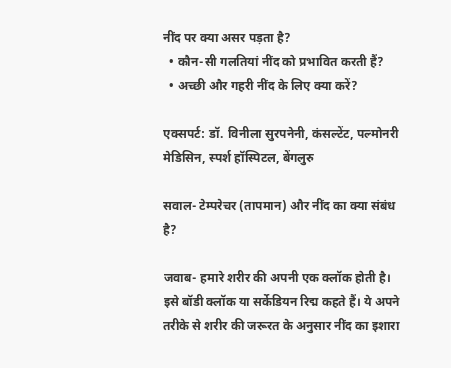नींद पर क्या असर पड़ता है?
  • कौन-सी गलतियां नींद को प्रभावित करती हैं?
  • अच्छी और गहरी नींद के लिए क्या करें?

एक्सपर्ट: डॉ. विनीला सुरपनेनी, कंसल्टेंट, पल्मोनरी मेडिसिन, स्पर्श हॉस्पिटल, बेंगलुरु

सवाल- टेम्परेचर (तापमान) और नींद का क्या संबंध है?

जवाब- हमारे शरीर की अपनी एक क्लॉक होती है। इसे बॉडी क्लॉक या सर्केडियन रिद्म कहते हैं। ये अपने तरीके से शरीर की जरूरत के अनुसार नींद का इशारा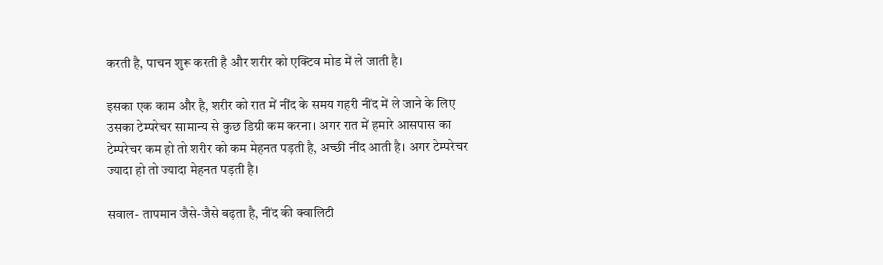करती है, पाचन शुरू करती है और शरीर को एक्टिव मोड में ले जाती है।

इसका एक काम और है, शरीर को रात में नींद के समय गहरी नींद में ले जाने के लिए उसका टेम्परेचर सामान्य से कुछ डिग्री कम करना। अगर रात में हमारे आसपास का टेम्परेचर कम हो तो शरीर को कम मेहनत पड़ती है, अच्छी नींद आती है। अगर टेम्परेचर ज्यादा हो तो ज्यादा मेहनत पड़ती है।

सवाल- तापमान जैसे-जैसे बढ़ता है, नींद की क्वालिटी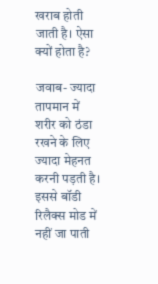खराब होती जाती है। ऐसा क्यों होता है?

जवाब- ज्यादा तापमान में शरीर को ठंडा रखने के लिए ज्यादा मेहनत करनी पड़ती है। इससे बॉडी रिलैक्स मोड में नहीं जा पाती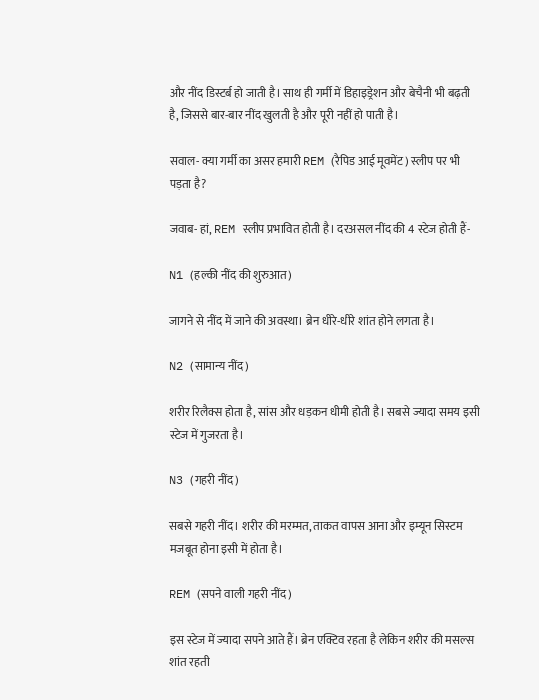और नींद डिस्टर्ब हो जाती है। साथ ही गर्मी में डिहाइड्रेशन और बेचैनी भी बढ़ती है, जिससे बार-बार नींद खुलती है और पूरी नहीं हो पाती है।

सवाल- क्या गर्मी का असर हमारी REM (रैपिड आई मूवमेंट) स्लीप पर भी पड़ता है?

जवाब- हां, REM स्लीप प्रभावित होती है। दरअसल नींद की 4 स्टेज होती हैं-

N1 (हल्की नींद की शुरुआत)

जागने से नींद में जाने की अवस्था। ब्रेन धीरे-धीरे शांत होने लगता है।

N2 (सामान्य नींद)

शरीर रिलैक्स होता है, सांस और धड़कन धीमी होती है। सबसे ज्यादा समय इसी स्टेज में गुजरता है।

N3 (गहरी नींद)

सबसे गहरी नींद। शरीर की मरम्मत, ताकत वापस आना और इम्यून सिस्टम मजबूत होना इसी में होता है।

REM (सपने वाली गहरी नींद)

इस स्टेज में ज्यादा सपने आते हैं। ब्रेन एक्टिव रहता है लेकिन शरीर की मसल्स शांत रहती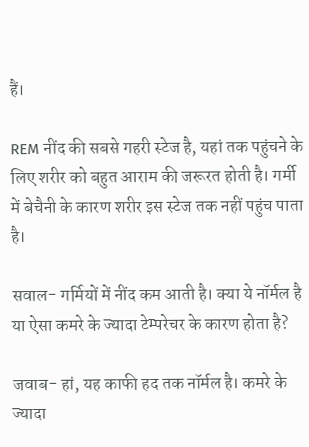हैं।

REM नींद की सबसे गहरी स्टेज है, यहां तक पहुंचने के लिए शरीर को बहुत आराम की जरूरत होती है। गर्मी में बेचैनी के कारण शरीर इस स्टेज तक नहीं पहुंच पाता है।

सवाल- गर्मियों में नींद कम आती है। क्या ये नॉर्मल है या ऐसा कमरे के ज्यादा टेम्परेचर के कारण होता है?

जवाब- हां, यह काफी हद तक नॉर्मल है। कमरे के ज्यादा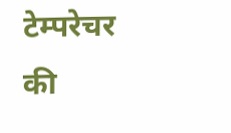टेम्परेचर की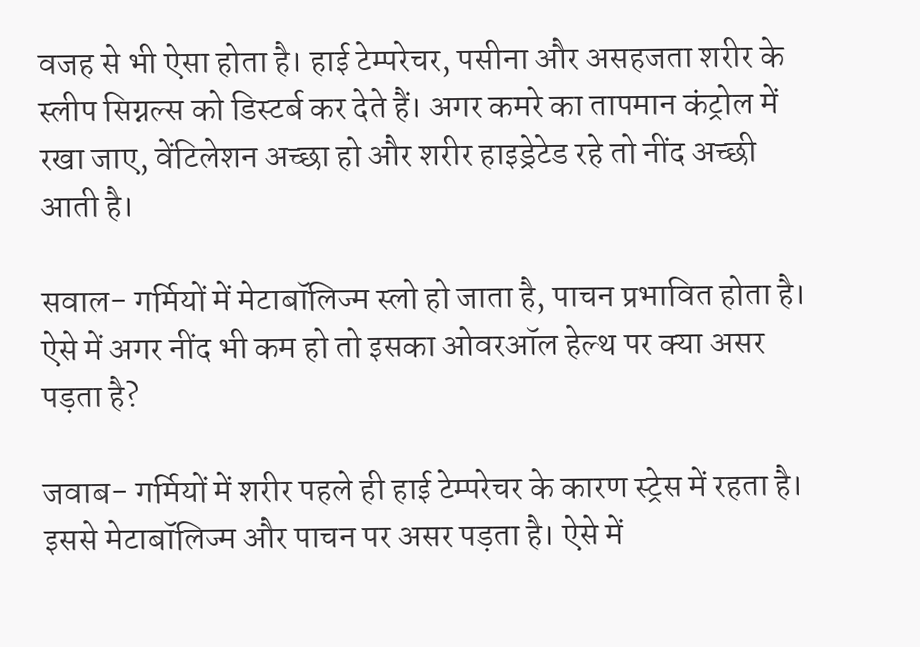वजह से भी ऐसा होता है। हाई टेम्परेचर, पसीना और असहजता शरीर के स्लीप सिग्नल्स को डिस्टर्ब कर देते हैं। अगर कमरे का तापमान कंट्रोल में रखा जाए, वेंटिलेशन अच्छा हो और शरीर हाइड्रेटेड रहे तो नींद अच्छी आती है।

सवाल- गर्मियों में मेटाबॉलिज्म स्लो हो जाता है, पाचन प्रभावित होता है। ऐसे में अगर नींद भी कम हो तो इसका ओवरऑल हेल्थ पर क्या असर पड़ता है?

जवाब- गर्मियों में शरीर पहले ही हाई टेम्परेचर के कारण स्ट्रेस में रहता है। इससे मेटाबॉलिज्म और पाचन पर असर पड़ता है। ऐसे में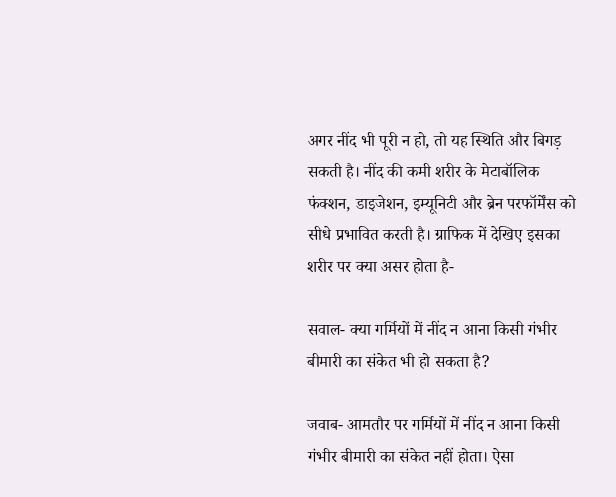अगर नींद भी पूरी न हो, तो यह स्थिति और बिगड़ सकती है। नींद की कमी शरीर के मेटाबॉलिक फंक्शन, डाइजेशन, इम्यूनिटी और ब्रेन परफॉर्मेंस को सीधे प्रभावित करती है। ग्राफिक में देखिए इसका शरीर पर क्या असर होता है-

सवाल- क्या गर्मियों में नींद न आना किसी गंभीर बीमारी का संकेत भी हो सकता है?

जवाब- आमतौर पर गर्मियों में नींद न आना किसी गंभीर बीमारी का संकेत नहीं होता। ऐसा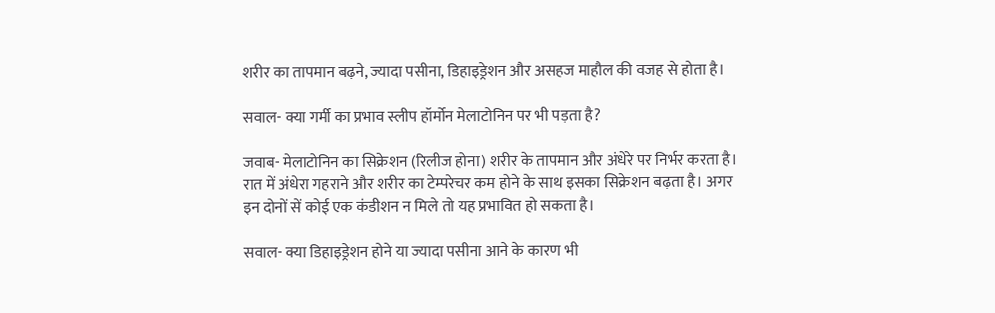शरीर का तापमान बढ़ने, ज्यादा पसीना, डिहाइड्रेशन और असहज माहौल की वजह से होता है।

सवाल- क्या गर्मी का प्रभाव स्लीप हॉर्मोन मेलाटोनिन पर भी पड़ता है?

जवाब- मेलाटोनिन का सिक्रेशन (रिलीज होना) शरीर के तापमान और अंधेरे पर निर्भर करता है। रात में अंधेरा गहराने और शरीर का टेम्परेचर कम होने के साथ इसका सिक्रेशन बढ़ता है। अगर इन दोनों सें कोई एक कंडीशन न मिले तो यह प्रभावित हो सकता है।

सवाल- क्या डिहाइड्रेशन होने या ज्यादा पसीना आने के कारण भी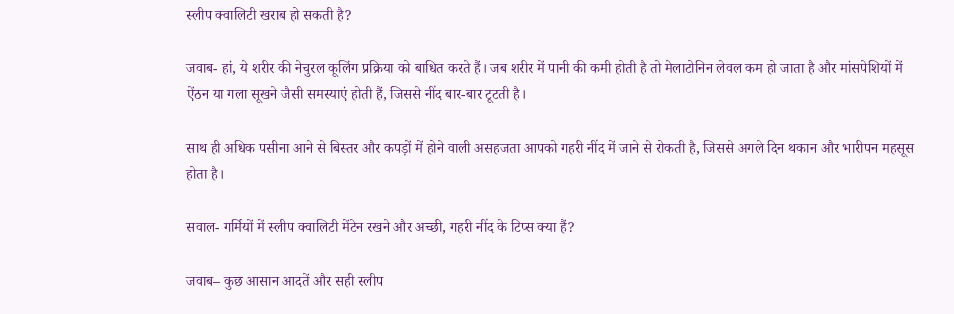स्लीप क्वालिटी खराब हो सकती है?

जवाब- हां, ये शरीर की नेचुरल कूलिंग प्रक्रिया को बाधित करते हैं। जब शरीर में पानी की कमी होती है तो मेलाटोनिन लेवल कम हो जाता है और मांसपेशियों में ऐंठन या गला सूखने जैसी समस्याएं होती हैं, जिससे नींद बार-बार टूटती है।

साथ ही अधिक पसीना आने से बिस्तर और कपड़ों में होने वाली असहजता आपको गहरी नींद में जाने से रोकती है, जिससे अगले दिन थकान और भारीपन महसूस होता है।

सवाल- गर्मियों में स्लीप क्वालिटी मेंटेन रखने और अच्छी, गहरी नींद के टिप्स क्या हैं?

जवाब– कुछ आसान आदतें और सही स्लीप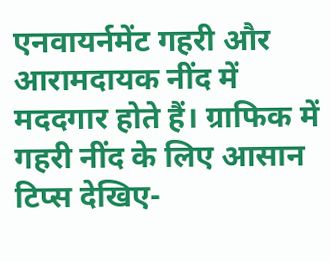एनवायर्नमेंट गहरी और आरामदायक नींद में मददगार होते हैं। ग्राफिक में गहरी नींद के लिए आसान टिप्स देखिए-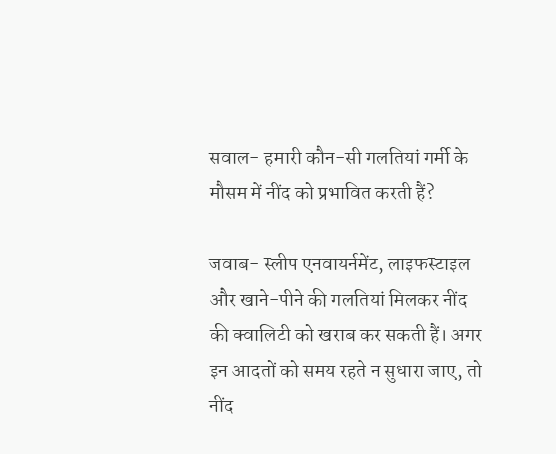सवाल- हमारी कौन-सी गलतियां गर्मी के मौसम में नींद को प्रभावित करती हैं?

जवाब- स्लीप एनवायर्नमेंट, लाइफस्टाइल और खाने-पीने की गलतियां मिलकर नींद की क्वालिटी को खराब कर सकती हैं। अगर इन आदतों को समय रहते न सुधारा जाए, तो नींद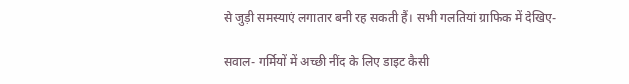से जुड़ी समस्याएं लगातार बनी रह सकती हैं। सभी गलतियां ग्राफिक में देखिए-

सवाल- गर्मियों में अच्छी नींद के लिए डाइट कैसी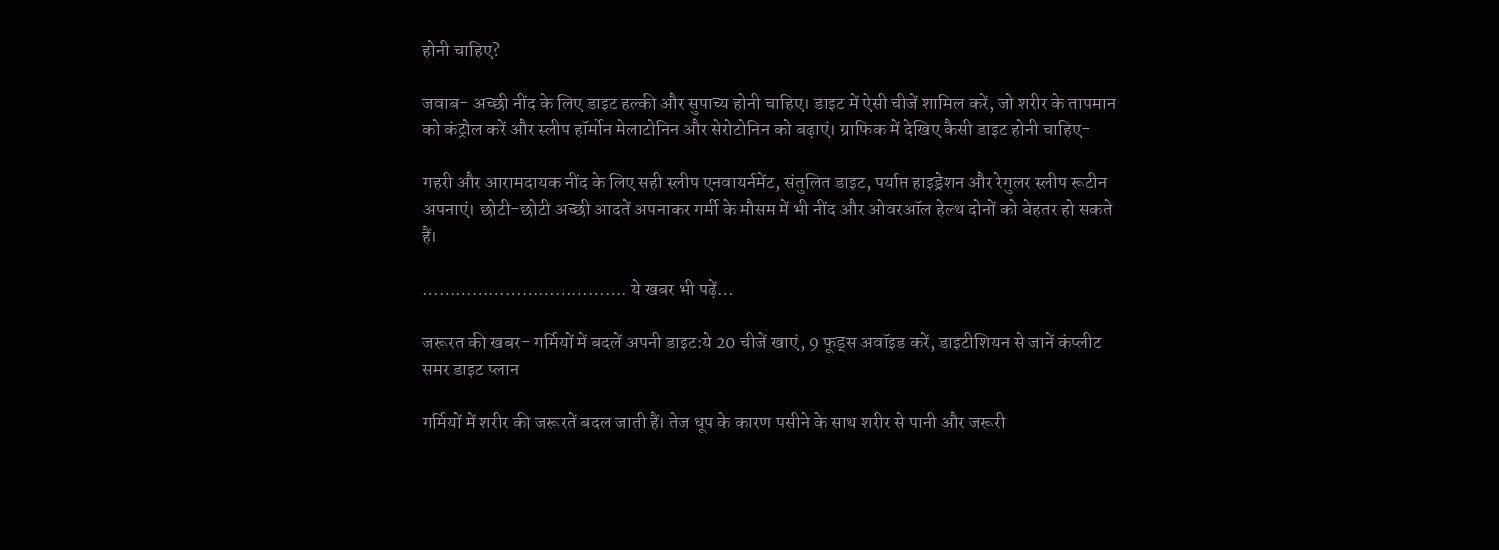होनी चाहिए?

जवाब- अच्छी नींद के लिए डाइट हल्की और सुपाच्य होनी चाहिए। डाइट में ऐसी चीजें शामिल करें, जो शरीर के तापमान को कंट्रोल करें और स्लीप हॉर्मोन मेलाटोनिन और सेरोटोनिन को बढ़ाएं। ग्राफिक में देखिए कैसी डाइट होनी चाहिए-

गहरी और आरामदायक नींद के लिए सही स्लीप एनवायर्नमेंट, संतुलित डाइट, पर्याप्त हाइड्रेशन और रेगुलर स्लीप रूटीन अपनाएं। छोटी-छोटी अच्छी आदतें अपनाकर गर्मी के मौसम में भी नींद और ओवरऑल हेल्थ दोनों को बेहतर हो सकते हैं।

………………………………. ये खबर भी पढ़ें…

जरूरत की खबर- गर्मियों में बदलें अपनी डाइट:ये 20 चीजें खाएं, 9 फूड्स अवॉइड करें, डाइटीशियन से जानें कंप्लीट समर डाइट प्लान

गर्मियों में शरीर की जरूरतें बदल जाती हैं। तेज धूप के कारण पसीने के साथ शरीर से पानी और जरूरी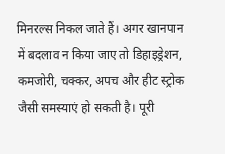मिनरल्स निकल जाते हैं। अगर खानपान में बदलाव न किया जाए तो डिहाइड्रेशन, कमजोरी, चक्कर, अपच और हीट स्ट्रोक जैसी समस्याएं हो सकती है। पूरी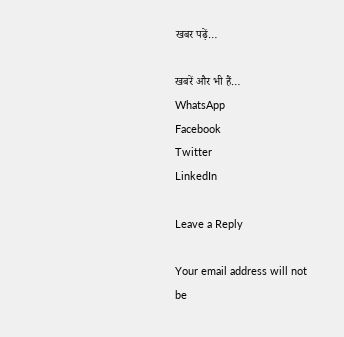खबर पढ़ें…

खबरें और भी हैं…
WhatsApp
Facebook
Twitter
LinkedIn

Leave a Reply

Your email address will not be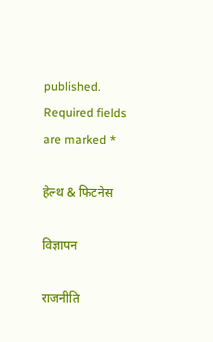published. Required fields are marked *

हेल्थ & फिटनेस

विज्ञापन

राजनीति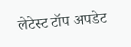लेटेस्ट टॉप अपडेट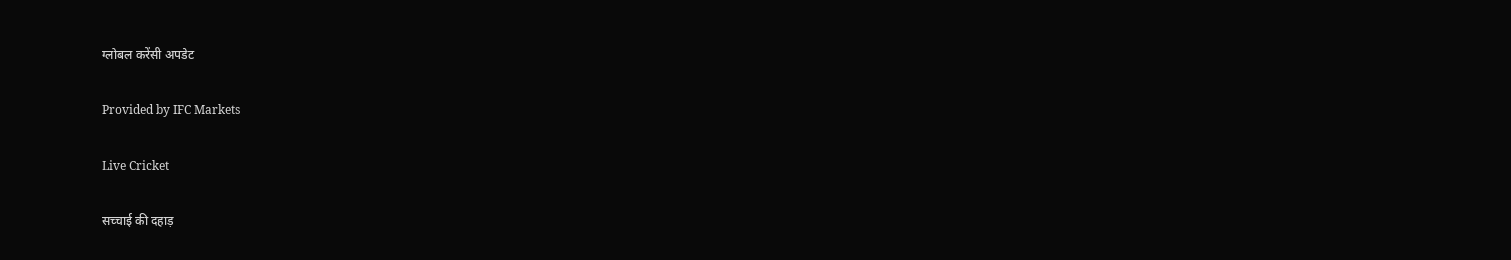ग्लोबल करेंसी अपडेट

Provided by IFC Markets

Live Cricket

सच्चाई की दहाड़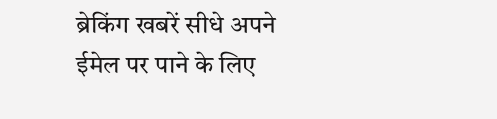ब्रेकिंग खबरें सीधे अपने ईमेल पर पाने के लिए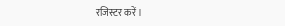रजिस्टर करें।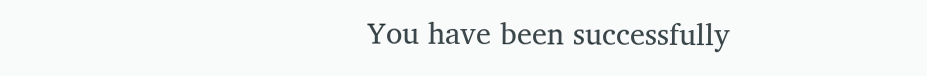You have been successfully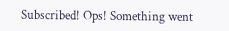Subscribed! Ops! Something went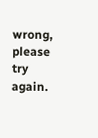wrong, please try again.